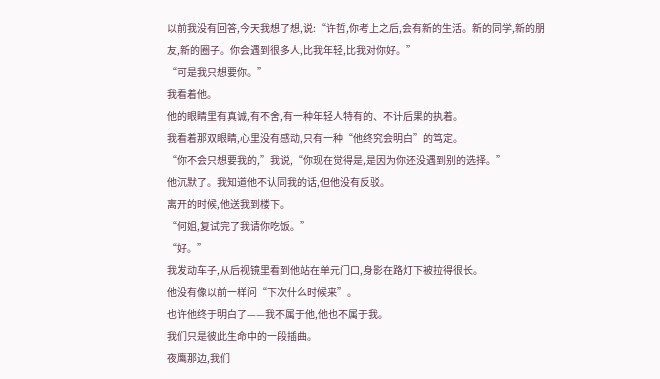以前我没有回答,今天我想了想,说:“许哲,你考上之后,会有新的生活。新的同学,新的朋友,新的圈子。你会遇到很多人,比我年轻,比我对你好。”
“可是我只想要你。”
我看着他。
他的眼睛里有真诚,有不舍,有一种年轻人特有的、不计后果的执着。
我看着那双眼睛,心里没有感动,只有一种“他终究会明白”的笃定。
“你不会只想要我的,”我说,“你现在觉得是,是因为你还没遇到别的选择。”
他沉默了。我知道他不认同我的话,但他没有反驳。
离开的时候,他送我到楼下。
“何姐,复试完了我请你吃饭。”
“好。”
我发动车子,从后视镜里看到他站在单元门口,身影在路灯下被拉得很长。
他没有像以前一样问“下次什么时候来”。
也许他终于明白了——我不属于他,他也不属于我。
我们只是彼此生命中的一段插曲。
夜鹰那边,我们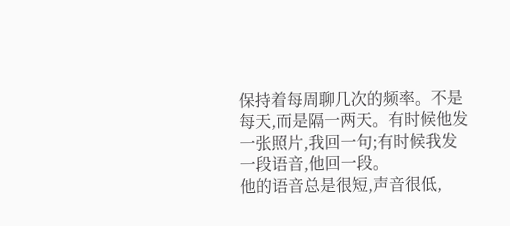保持着每周聊几次的频率。不是每天,而是隔一两天。有时候他发一张照片,我回一句;有时候我发一段语音,他回一段。
他的语音总是很短,声音很低,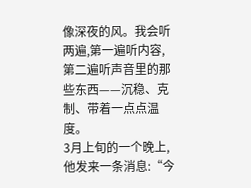像深夜的风。我会听两遍,第一遍听内容,第二遍听声音里的那些东西——沉稳、克制、带着一点点温度。
3月上旬的一个晚上,他发来一条消息:“今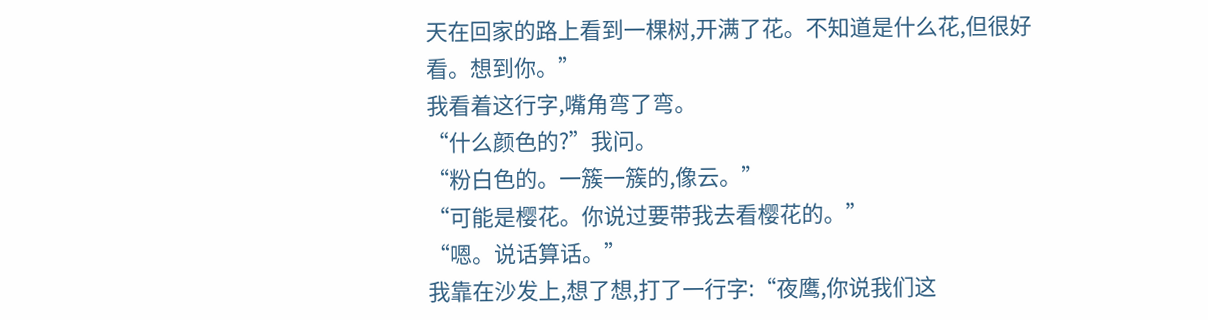天在回家的路上看到一棵树,开满了花。不知道是什么花,但很好看。想到你。”
我看着这行字,嘴角弯了弯。
“什么颜色的?”我问。
“粉白色的。一簇一簇的,像云。”
“可能是樱花。你说过要带我去看樱花的。”
“嗯。说话算话。”
我靠在沙发上,想了想,打了一行字:“夜鹰,你说我们这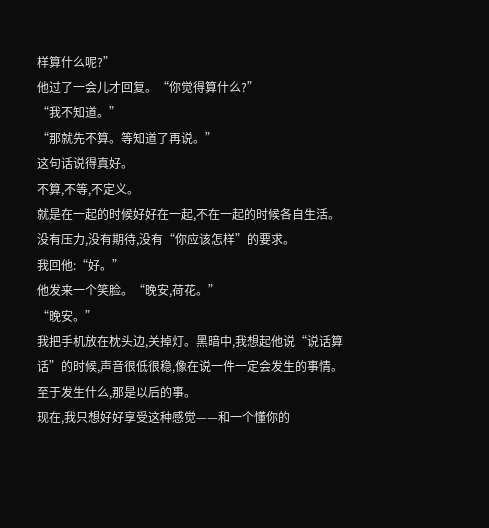样算什么呢?”
他过了一会儿才回复。“你觉得算什么?”
“我不知道。”
“那就先不算。等知道了再说。”
这句话说得真好。
不算,不等,不定义。
就是在一起的时候好好在一起,不在一起的时候各自生活。
没有压力,没有期待,没有“你应该怎样”的要求。
我回他:“好。”
他发来一个笑脸。“晚安,荷花。”
“晚安。”
我把手机放在枕头边,关掉灯。黑暗中,我想起他说“说话算话”的时候,声音很低很稳,像在说一件一定会发生的事情。
至于发生什么,那是以后的事。
现在,我只想好好享受这种感觉——和一个懂你的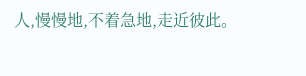人,慢慢地,不着急地,走近彼此。